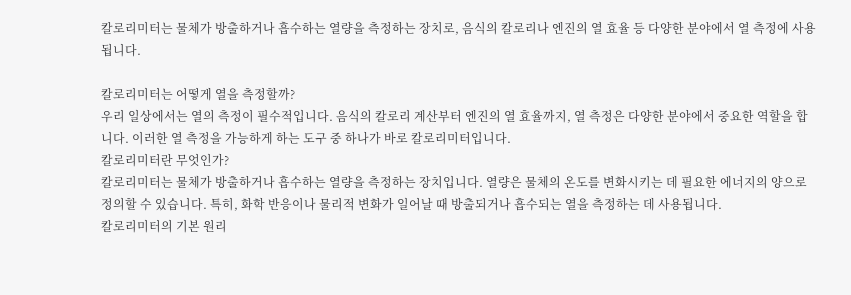칼로리미터는 물체가 방출하거나 흡수하는 열량을 측정하는 장치로, 음식의 칼로리나 엔진의 열 효율 등 다양한 분야에서 열 측정에 사용됩니다.

칼로리미터는 어떻게 열을 측정할까?
우리 일상에서는 열의 측정이 필수적입니다. 음식의 칼로리 계산부터 엔진의 열 효율까지, 열 측정은 다양한 분야에서 중요한 역할을 합니다. 이러한 열 측정을 가능하게 하는 도구 중 하나가 바로 칼로리미터입니다.
칼로리미터란 무엇인가?
칼로리미터는 물체가 방출하거나 흡수하는 열량을 측정하는 장치입니다. 열량은 물체의 온도를 변화시키는 데 필요한 에너지의 양으로 정의할 수 있습니다. 특히, 화학 반응이나 물리적 변화가 일어날 때 방출되거나 흡수되는 열을 측정하는 데 사용됩니다.
칼로리미터의 기본 원리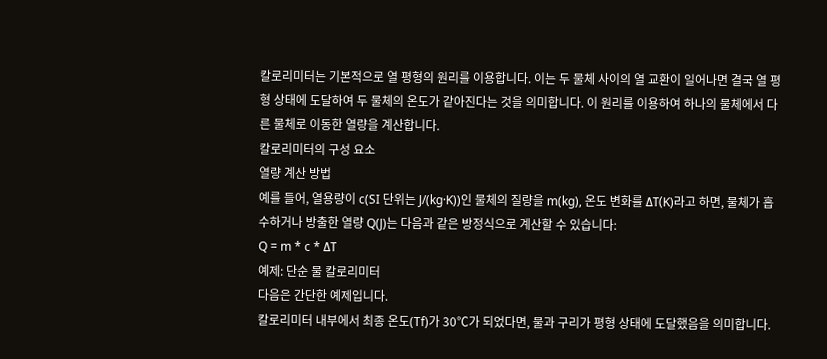칼로리미터는 기본적으로 열 평형의 원리를 이용합니다. 이는 두 물체 사이의 열 교환이 일어나면 결국 열 평형 상태에 도달하여 두 물체의 온도가 같아진다는 것을 의미합니다. 이 원리를 이용하여 하나의 물체에서 다른 물체로 이동한 열량을 계산합니다.
칼로리미터의 구성 요소
열량 계산 방법
예를 들어, 열용량이 c(SI 단위는 J/(kg·K))인 물체의 질량을 m(kg), 온도 변화를 ΔT(K)라고 하면, 물체가 흡수하거나 방출한 열량 Q(J)는 다음과 같은 방정식으로 계산할 수 있습니다:
Q = m * c * ΔT
예제: 단순 물 칼로리미터
다음은 간단한 예제입니다.
칼로리미터 내부에서 최종 온도(Tf)가 30℃가 되었다면, 물과 구리가 평형 상태에 도달했음을 의미합니다.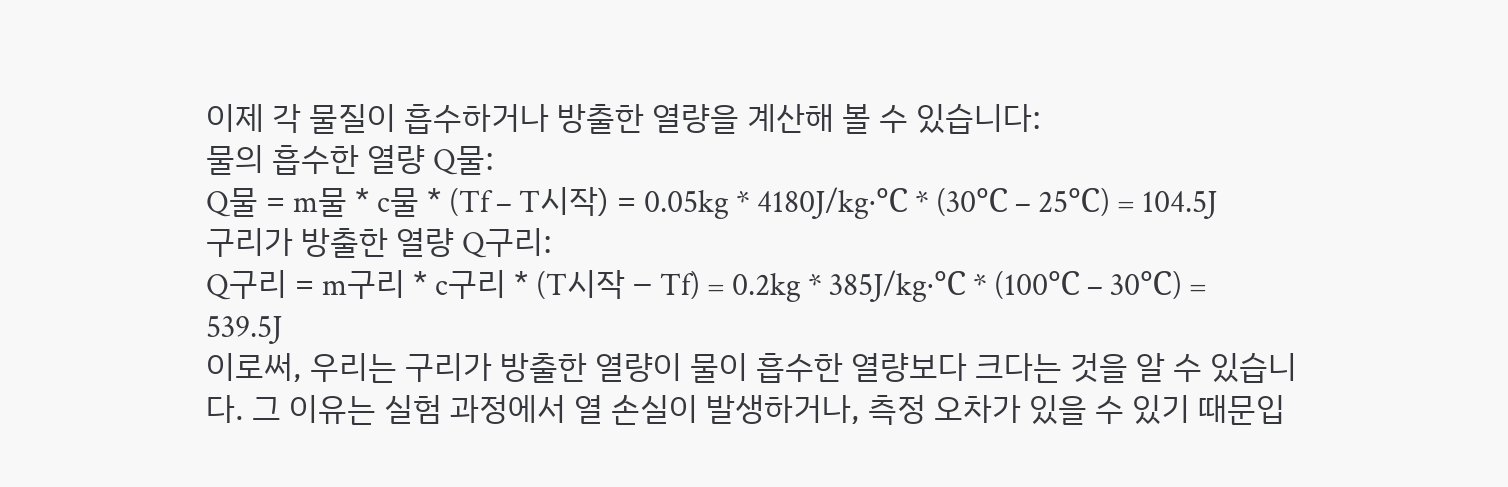이제 각 물질이 흡수하거나 방출한 열량을 계산해 볼 수 있습니다:
물의 흡수한 열량 Q물:
Q물 = m물 * c물 * (Tf – T시작) = 0.05kg * 4180J/kg·℃ * (30℃ – 25℃) = 104.5J
구리가 방출한 열량 Q구리:
Q구리 = m구리 * c구리 * (T시작 – Tf) = 0.2kg * 385J/kg·℃ * (100℃ – 30℃) = 539.5J
이로써, 우리는 구리가 방출한 열량이 물이 흡수한 열량보다 크다는 것을 알 수 있습니다. 그 이유는 실험 과정에서 열 손실이 발생하거나, 측정 오차가 있을 수 있기 때문입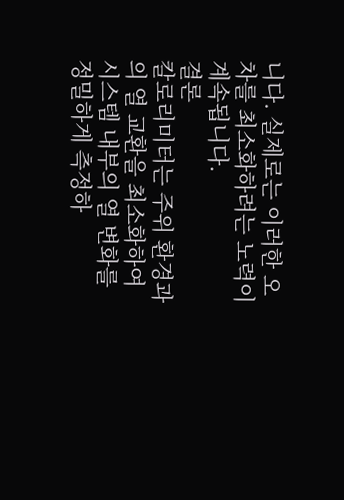니다. 실제로는 이러한 오차를 최소화하려는 노력이 계속됩니다.
결론
칼로리미터는 주위 환경과의 열 교환을 최소화하여 시스템 내부의 열 변화를 정밀하게 측정하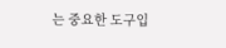는 중요한 도구입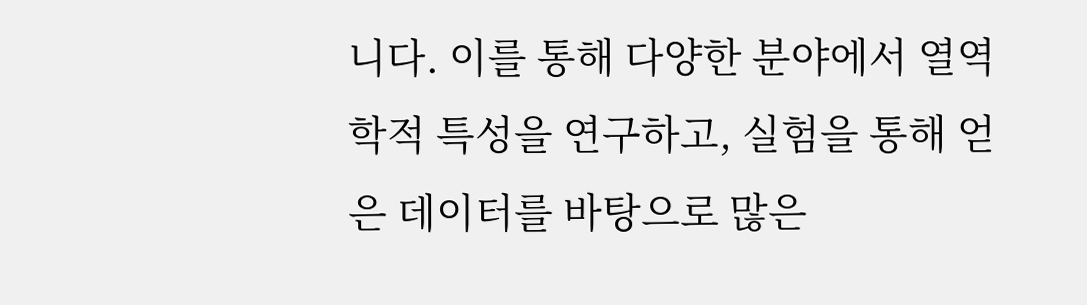니다. 이를 통해 다양한 분야에서 열역학적 특성을 연구하고, 실험을 통해 얻은 데이터를 바탕으로 많은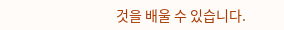것을 배울 수 있습니다.